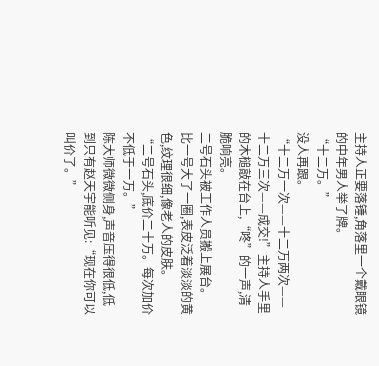主持人正要落锤,角落里一个戴眼镜的中年男人举了牌。
“十二万。”
没人再跟。
“十二万一次——十二万两次——十二万三次——成交!”主持人手里的木槌敲在台上,“咚”的一声,清脆响亮。
二号石头被工作人员搬上展台。
比一号大了一圈,表皮泛着淡淡的黄色,纹理很细,像老人的皮肤。
“二号石头,底价二十万。每次加价不低于一万。”
陈大师微微侧身,声音压得很低,低到只有赵天宇能听见:“现在你可以叫价了。”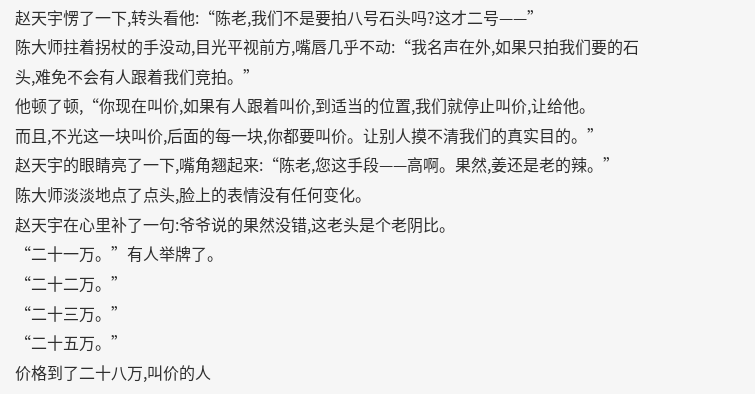赵天宇愣了一下,转头看他:“陈老,我们不是要拍八号石头吗?这才二号——”
陈大师拄着拐杖的手没动,目光平视前方,嘴唇几乎不动:“我名声在外,如果只拍我们要的石头,难免不会有人跟着我们竞拍。”
他顿了顿,“你现在叫价,如果有人跟着叫价,到适当的位置,我们就停止叫价,让给他。
而且,不光这一块叫价,后面的每一块,你都要叫价。让别人摸不清我们的真实目的。”
赵天宇的眼睛亮了一下,嘴角翘起来:“陈老,您这手段——高啊。果然,姜还是老的辣。”
陈大师淡淡地点了点头,脸上的表情没有任何变化。
赵天宇在心里补了一句:爷爷说的果然没错,这老头是个老阴比。
“二十一万。”有人举牌了。
“二十二万。”
“二十三万。”
“二十五万。”
价格到了二十八万,叫价的人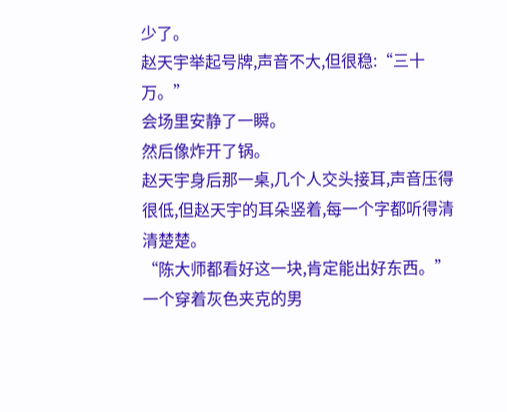少了。
赵天宇举起号牌,声音不大,但很稳:“三十万。”
会场里安静了一瞬。
然后像炸开了锅。
赵天宇身后那一桌,几个人交头接耳,声音压得很低,但赵天宇的耳朵竖着,每一个字都听得清清楚楚。
“陈大师都看好这一块,肯定能出好东西。”一个穿着灰色夹克的男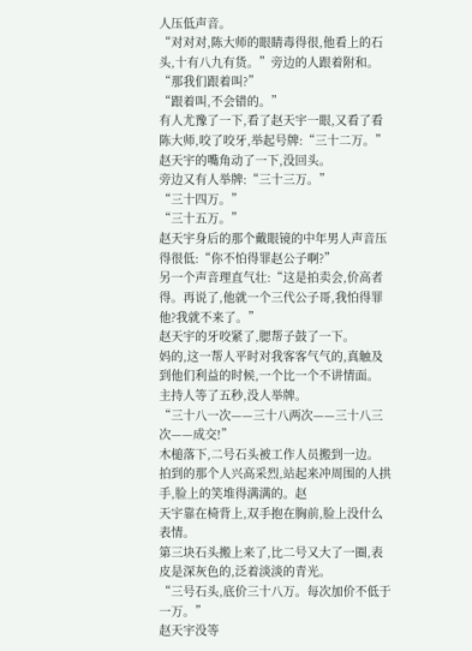人压低声音。
“对对对,陈大师的眼睛毒得很,他看上的石头,十有八九有货。”旁边的人跟着附和。
“那我们跟着叫?”
“跟着叫,不会错的。”
有人尤豫了一下,看了赵天宇一眼,又看了看陈大师,咬了咬牙,举起号牌:“三十二万。”
赵天宇的嘴角动了一下,没回头。
旁边又有人举牌:“三十三万。”
“三十四万。”
“三十五万。”
赵天宇身后的那个戴眼镜的中年男人声音压得很低:“你不怕得罪赵公子啊?”
另一个声音理直气壮:“这是拍卖会,价高者得。再说了,他就一个三代公子哥,我怕得罪他?我就不来了。”
赵天宇的牙咬紧了,腮帮子鼓了一下。
妈的,这一帮人平时对我客客气气的,真触及到他们利益的时候,一个比一个不讲情面。
主持人等了五秒,没人举牌。
“三十八一次——三十八两次——三十八三次——成交!”
木槌落下,二号石头被工作人员搬到一边。
拍到的那个人兴高采烈,站起来冲周围的人拱手,脸上的笑堆得满满的。赵
天宇靠在椅背上,双手抱在胸前,脸上没什么表情。
第三块石头搬上来了,比二号又大了一圈,表皮是深灰色的,泛着淡淡的青光。
“三号石头,底价三十八万。每次加价不低于一万。”
赵天宇没等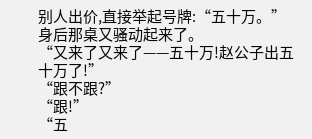别人出价,直接举起号牌:“五十万。”
身后那桌又骚动起来了。
“又来了又来了——五十万!赵公子出五十万了!”
“跟不跟?”
“跟!”
“五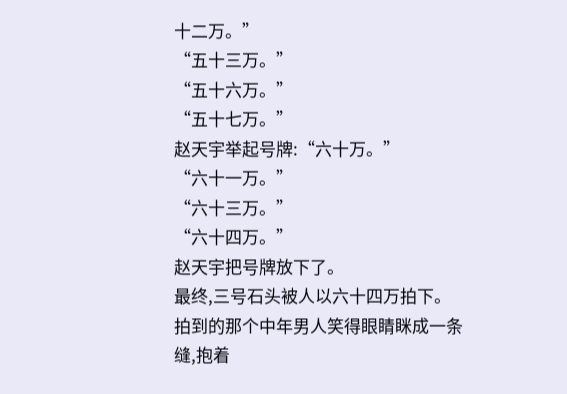十二万。”
“五十三万。”
“五十六万。”
“五十七万。”
赵天宇举起号牌:“六十万。”
“六十一万。”
“六十三万。”
“六十四万。”
赵天宇把号牌放下了。
最终,三号石头被人以六十四万拍下。
拍到的那个中年男人笑得眼睛眯成一条缝,抱着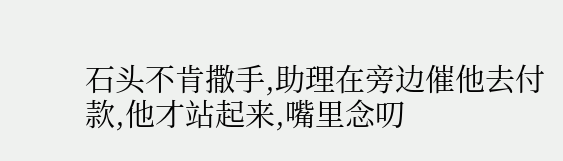石头不肯撒手,助理在旁边催他去付款,他才站起来,嘴里念叨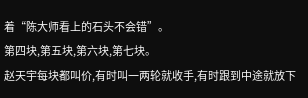着“陈大师看上的石头不会错”。
第四块,第五块,第六块,第七块。
赵天宇每块都叫价,有时叫一两轮就收手,有时跟到中途就放下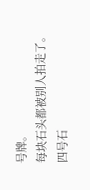号牌。
每块石头都被别人拍走了。
四号石